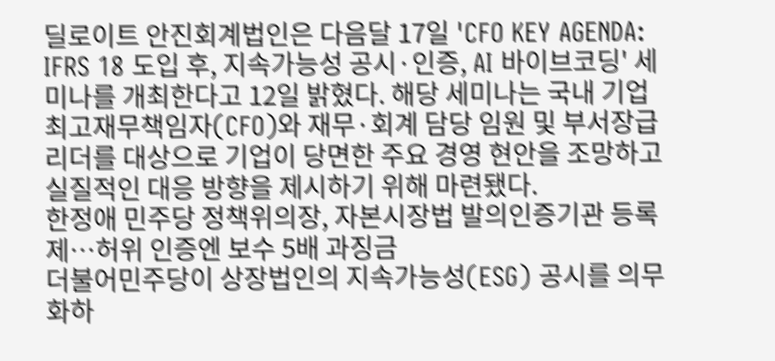딜로이트 안진회계법인은 다음달 17일 'CFO KEY AGENDA: IFRS 18 도입 후, 지속가능성 공시·인증, AI 바이브코딩' 세미나를 개최한다고 12일 밝혔다. 해당 세미나는 국내 기업 최고재무책임자(CFO)와 재무·회계 담당 임원 및 부서장급 리더를 대상으로 기업이 당면한 주요 경영 현안을 조망하고 실질적인 대응 방향을 제시하기 위해 마련됐다.
한정애 민주당 정책위의장, 자본시장법 발의인증기관 등록제…허위 인증엔 보수 5배 과징금
더불어민주당이 상장법인의 지속가능성(ESG) 공시를 의무화하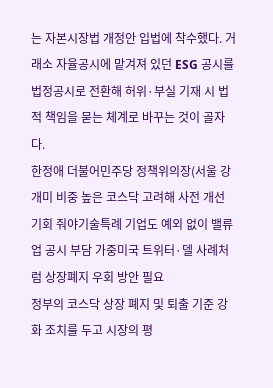는 자본시장법 개정안 입법에 착수했다. 거래소 자율공시에 맡겨져 있던 ESG 공시를 법정공시로 전환해 허위·부실 기재 시 법적 책임을 묻는 체계로 바꾸는 것이 골자다.
한정애 더불어민주당 정책위의장(서울 강
개미 비중 높은 코스닥 고려해 사전 개선 기회 줘야기술특례 기업도 예외 없이 밸류업 공시 부담 가중미국 트위터·델 사례처럼 상장폐지 우회 방안 필요
정부의 코스닥 상장 폐지 및 퇴출 기준 강화 조치를 두고 시장의 평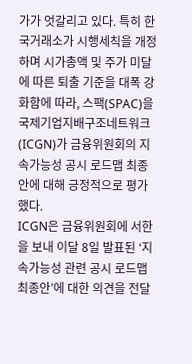가가 엇갈리고 있다. 특히 한국거래소가 시행세칙을 개정하며 시가총액 및 주가 미달에 따른 퇴출 기준을 대폭 강화함에 따라, 스팩(SPAC)을
국제기업지배구조네트워크(ICGN)가 금융위원회의 지속가능성 공시 로드맵 최종안에 대해 긍정적으로 평가했다.
ICGN은 금융위원회에 서한을 보내 이달 8일 발표된 ‘지속가능성 관련 공시 로드맵 최종안’에 대한 의견을 전달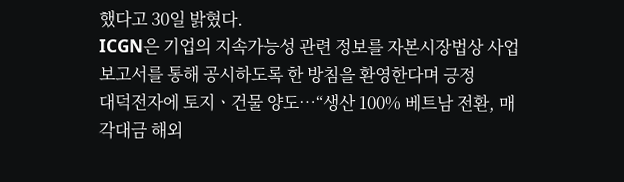했다고 30일 밝혔다.
ICGN은 기업의 지속가능성 관련 정보를 자본시장법상 사업보고서를 통해 공시하도록 한 방침을 환영한다며 긍정
대덕전자에 토지ㆍ건물 양도…“생산 100% 베트남 전환, 매각대금 해외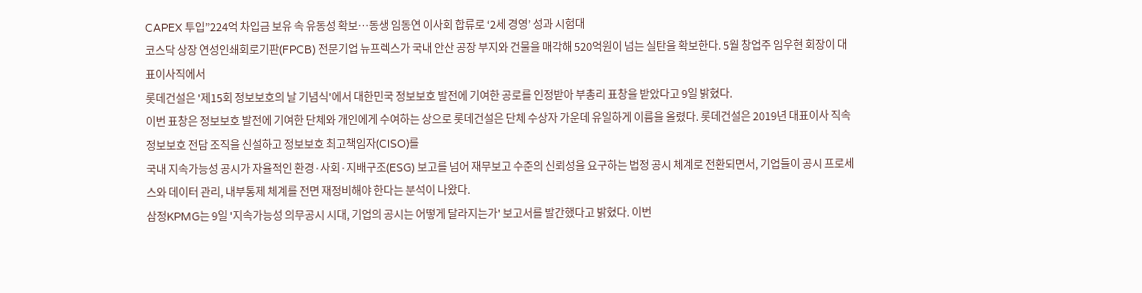CAPEX 투입”224억 차입금 보유 속 유동성 확보…동생 임동연 이사회 합류로 ‘2세 경영’ 성과 시험대
코스닥 상장 연성인쇄회로기판(FPCB) 전문기업 뉴프렉스가 국내 안산 공장 부지와 건물을 매각해 520억원이 넘는 실탄을 확보한다. 5월 창업주 임우현 회장이 대표이사직에서
롯데건설은 '제15회 정보보호의 날 기념식'에서 대한민국 정보보호 발전에 기여한 공로를 인정받아 부총리 표창을 받았다고 9일 밝혔다.
이번 표창은 정보보호 발전에 기여한 단체와 개인에게 수여하는 상으로 롯데건설은 단체 수상자 가운데 유일하게 이름을 올렸다. 롯데건설은 2019년 대표이사 직속 정보보호 전담 조직을 신설하고 정보보호 최고책임자(CISO)를
국내 지속가능성 공시가 자율적인 환경·사회·지배구조(ESG) 보고를 넘어 재무보고 수준의 신뢰성을 요구하는 법정 공시 체계로 전환되면서, 기업들이 공시 프로세스와 데이터 관리, 내부통제 체계를 전면 재정비해야 한다는 분석이 나왔다.
삼정KPMG는 9일 '지속가능성 의무공시 시대, 기업의 공시는 어떻게 달라지는가' 보고서를 발간했다고 밝혔다. 이번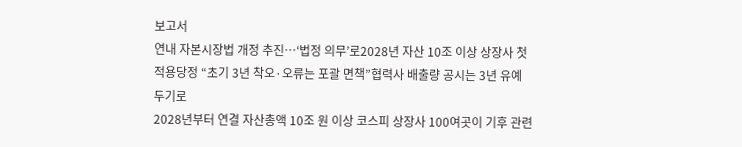보고서
연내 자본시장법 개정 추진…‘법정 의무’로2028년 자산 10조 이상 상장사 첫 적용당정 “초기 3년 착오·오류는 포괄 면책”협력사 배출량 공시는 3년 유예 두기로
2028년부터 연결 자산총액 10조 원 이상 코스피 상장사 100여곳이 기후 관련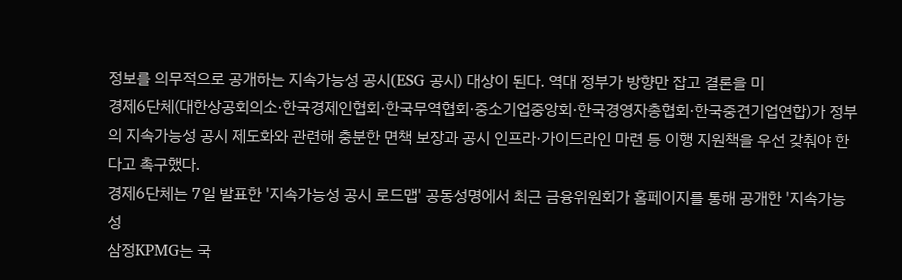정보를 의무적으로 공개하는 지속가능성 공시(ESG 공시) 대상이 된다. 역대 정부가 방향만 잡고 결론을 미
경제6단체(대한상공회의소·한국경제인협회·한국무역협회·중소기업중앙회·한국경영자총협회·한국중견기업연합)가 정부의 지속가능성 공시 제도화와 관련해 충분한 면책 보장과 공시 인프라·가이드라인 마련 등 이행 지원책을 우선 갖춰야 한다고 촉구했다.
경제6단체는 7일 발표한 '지속가능성 공시 로드맵' 공동성명에서 최근 금융위원회가 홈페이지를 통해 공개한 '지속가능성
삼정KPMG는 국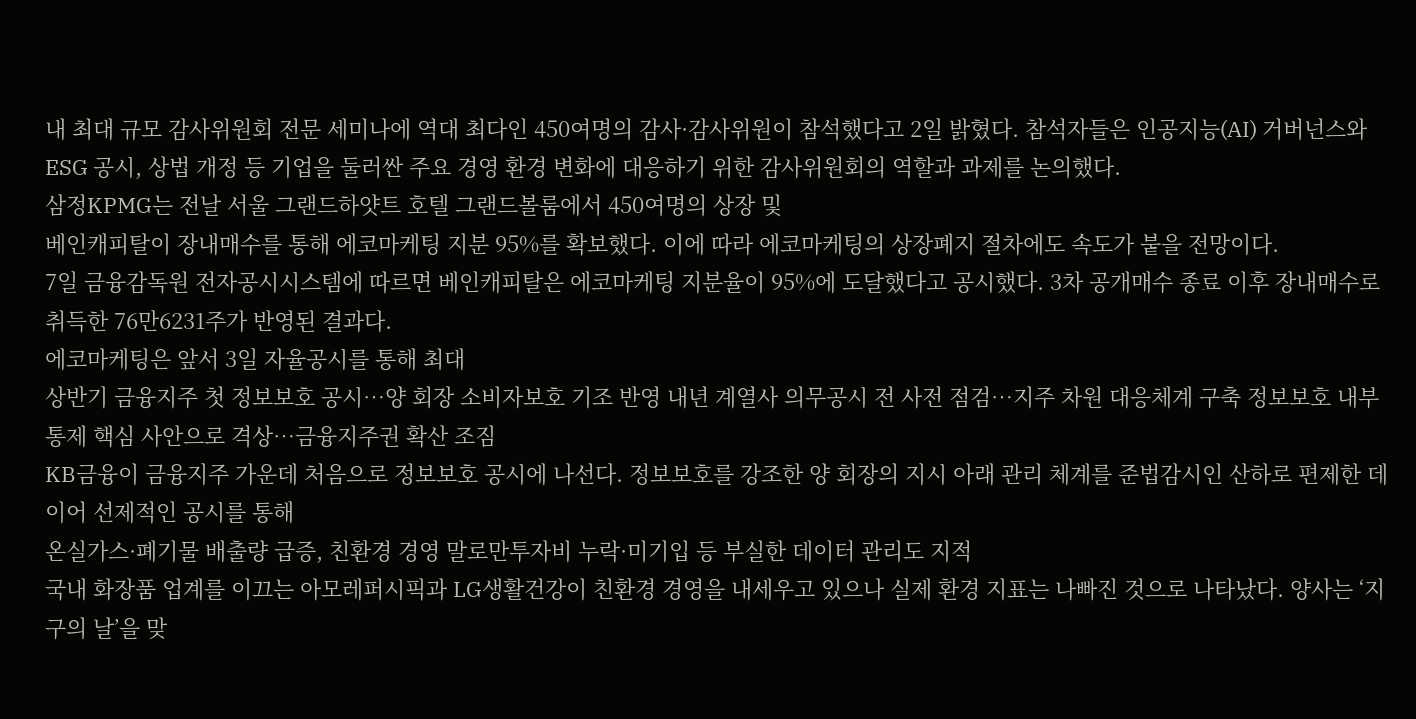내 최대 규모 감사위원회 전문 세미나에 역대 최다인 450여명의 감사·감사위원이 참석했다고 2일 밝혔다. 참석자들은 인공지능(AI) 거버넌스와 ESG 공시, 상법 개정 등 기업을 둘러싼 주요 경영 환경 변화에 대응하기 위한 감사위원회의 역할과 과제를 논의했다.
삼정KPMG는 전날 서울 그랜드하얏트 호텔 그랜드볼룸에서 450여명의 상장 및
베인캐피탈이 장내매수를 통해 에코마케팅 지분 95%를 확보했다. 이에 따라 에코마케팅의 상장폐지 절차에도 속도가 붙을 전망이다.
7일 금융감독원 전자공시시스템에 따르면 베인캐피탈은 에코마케팅 지분율이 95%에 도달했다고 공시했다. 3차 공개매수 종료 이후 장내매수로 취득한 76만6231주가 반영된 결과다.
에코마케팅은 앞서 3일 자율공시를 통해 최대
상반기 금융지주 첫 정보보호 공시…양 회장 소비자보호 기조 반영 내년 계열사 의무공시 전 사전 점검…지주 차원 대응체계 구축 정보보호 내부통제 핵심 사안으로 격상…금융지주권 확산 조짐
KB금융이 금융지주 가운데 처음으로 정보보호 공시에 나선다. 정보보호를 강조한 양 회장의 지시 아래 관리 체계를 준법감시인 산하로 편제한 데 이어 선제적인 공시를 통해
온실가스·폐기물 배출량 급증, 친환경 경영 말로만투자비 누락·미기입 등 부실한 데이터 관리도 지적
국내 화장품 업계를 이끄는 아모레퍼시픽과 LG생활건강이 친환경 경영을 내세우고 있으나 실제 환경 지표는 나빠진 것으로 나타났다. 양사는 ‘지구의 날’을 맞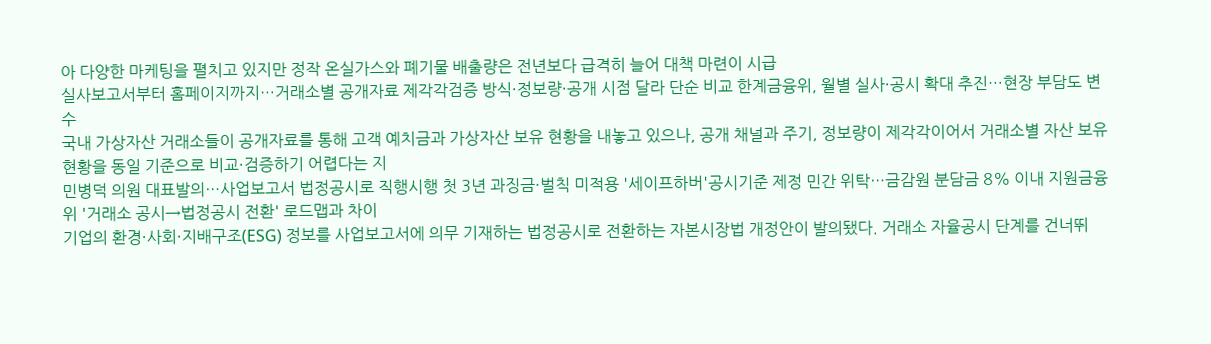아 다양한 마케팅을 펼치고 있지만 정작 온실가스와 폐기물 배출량은 전년보다 급격히 늘어 대책 마련이 시급
실사보고서부터 홈페이지까지…거래소별 공개자료 제각각검증 방식·정보량·공개 시점 달라 단순 비교 한계금융위, 월별 실사·공시 확대 추진…현장 부담도 변수
국내 가상자산 거래소들이 공개자료를 통해 고객 예치금과 가상자산 보유 현황을 내놓고 있으나, 공개 채널과 주기, 정보량이 제각각이어서 거래소별 자산 보유 현황을 동일 기준으로 비교·검증하기 어렵다는 지
민병덕 의원 대표발의…사업보고서 법정공시로 직행시행 첫 3년 과징금·벌칙 미적용 '세이프하버'공시기준 제정 민간 위탁…금감원 분담금 8% 이내 지원금융위 '거래소 공시→법정공시 전환' 로드맵과 차이
기업의 환경·사회·지배구조(ESG) 정보를 사업보고서에 의무 기재하는 법정공시로 전환하는 자본시장법 개정안이 발의됐다. 거래소 자율공시 단계를 건너뛰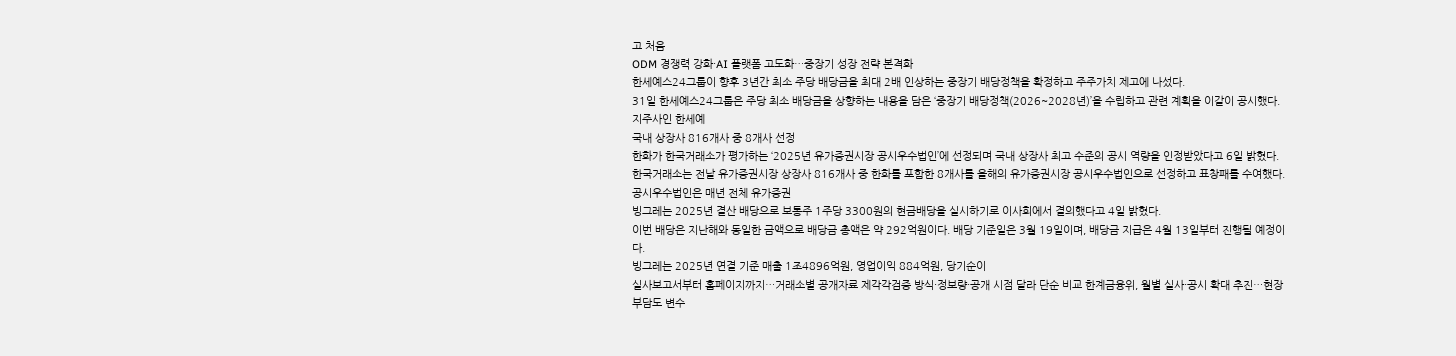고 처음
ODM 경쟁력 강화·AI 플랫폼 고도화…중장기 성장 전략 본격화
한세예스24그룹이 향후 3년간 최소 주당 배당금을 최대 2배 인상하는 중장기 배당정책을 확정하고 주주가치 제고에 나섰다.
31일 한세예스24그룹은 주당 최소 배당금을 상향하는 내용을 담은 ‘중장기 배당정책(2026~2028년)’을 수립하고 관련 계획을 이같이 공시했다.
지주사인 한세예
국내 상장사 816개사 중 8개사 선정
한화가 한국거래소가 평가하는 ‘2025년 유가증권시장 공시우수법인’에 선정되며 국내 상장사 최고 수준의 공시 역량을 인정받았다고 6일 밝혔다.
한국거래소는 전날 유가증권시장 상장사 816개사 중 한화를 포함한 8개사를 올해의 유가증권시장 공시우수법인으로 선정하고 표창패를 수여했다. 공시우수법인은 매년 전체 유가증권
빙그레는 2025년 결산 배당으로 보통주 1주당 3300원의 현금배당을 실시하기로 이사회에서 결의했다고 4일 밝혔다.
이번 배당은 지난해와 동일한 금액으로 배당금 총액은 약 292억원이다. 배당 기준일은 3월 19일이며, 배당금 지급은 4월 13일부터 진행될 예정이다.
빙그레는 2025년 연결 기준 매출 1조4896억원, 영업이익 884억원, 당기순이
실사보고서부터 홈페이지까지…거래소별 공개자료 제각각검증 방식·정보량·공개 시점 달라 단순 비교 한계금융위, 월별 실사·공시 확대 추진…현장 부담도 변수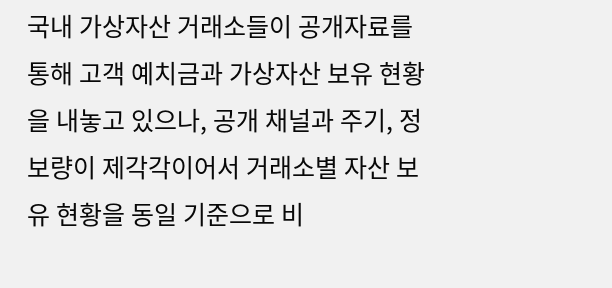국내 가상자산 거래소들이 공개자료를 통해 고객 예치금과 가상자산 보유 현황을 내놓고 있으나, 공개 채널과 주기, 정보량이 제각각이어서 거래소별 자산 보유 현황을 동일 기준으로 비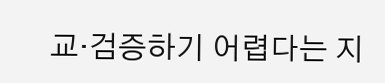교·검증하기 어렵다는 지